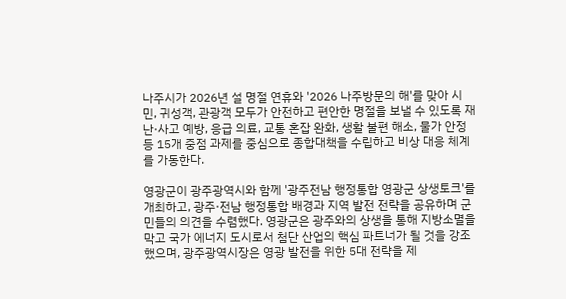나주시가 2026년 설 명절 연휴와 '2026 나주방문의 해'를 맞아 시민, 귀성객, 관광객 모두가 안전하고 편안한 명절을 보낼 수 있도록 재난·사고 예방, 응급 의료, 교통 혼잡 완화, 생활 불편 해소, 물가 안정 등 15개 중점 과제를 중심으로 종합대책을 수립하고 비상 대응 체계를 가동한다.

영광군이 광주광역시와 함께 '광주전남 행정통합 영광군 상생토크'를 개최하고, 광주·전남 행정통합 배경과 지역 발전 전략을 공유하며 군민들의 의견을 수렴했다. 영광군은 광주와의 상생을 통해 지방소멸을 막고 국가 에너지 도시로서 첨단 산업의 핵심 파트너가 될 것을 강조했으며, 광주광역시장은 영광 발전을 위한 5대 전략을 제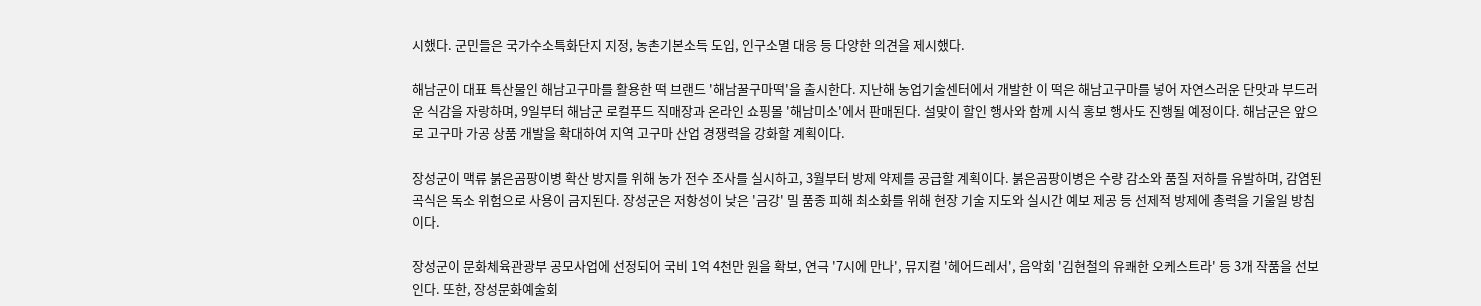시했다. 군민들은 국가수소특화단지 지정, 농촌기본소득 도입, 인구소멸 대응 등 다양한 의견을 제시했다.

해남군이 대표 특산물인 해남고구마를 활용한 떡 브랜드 '해남꿀구마떡'을 출시한다. 지난해 농업기술센터에서 개발한 이 떡은 해남고구마를 넣어 자연스러운 단맛과 부드러운 식감을 자랑하며, 9일부터 해남군 로컬푸드 직매장과 온라인 쇼핑몰 '해남미소'에서 판매된다. 설맞이 할인 행사와 함께 시식 홍보 행사도 진행될 예정이다. 해남군은 앞으로 고구마 가공 상품 개발을 확대하여 지역 고구마 산업 경쟁력을 강화할 계획이다.

장성군이 맥류 붉은곰팡이병 확산 방지를 위해 농가 전수 조사를 실시하고, 3월부터 방제 약제를 공급할 계획이다. 붉은곰팡이병은 수량 감소와 품질 저하를 유발하며, 감염된 곡식은 독소 위험으로 사용이 금지된다. 장성군은 저항성이 낮은 '금강' 밀 품종 피해 최소화를 위해 현장 기술 지도와 실시간 예보 제공 등 선제적 방제에 총력을 기울일 방침이다.

장성군이 문화체육관광부 공모사업에 선정되어 국비 1억 4천만 원을 확보, 연극 '7시에 만나', 뮤지컬 '헤어드레서', 음악회 '김현철의 유쾌한 오케스트라' 등 3개 작품을 선보인다. 또한, 장성문화예술회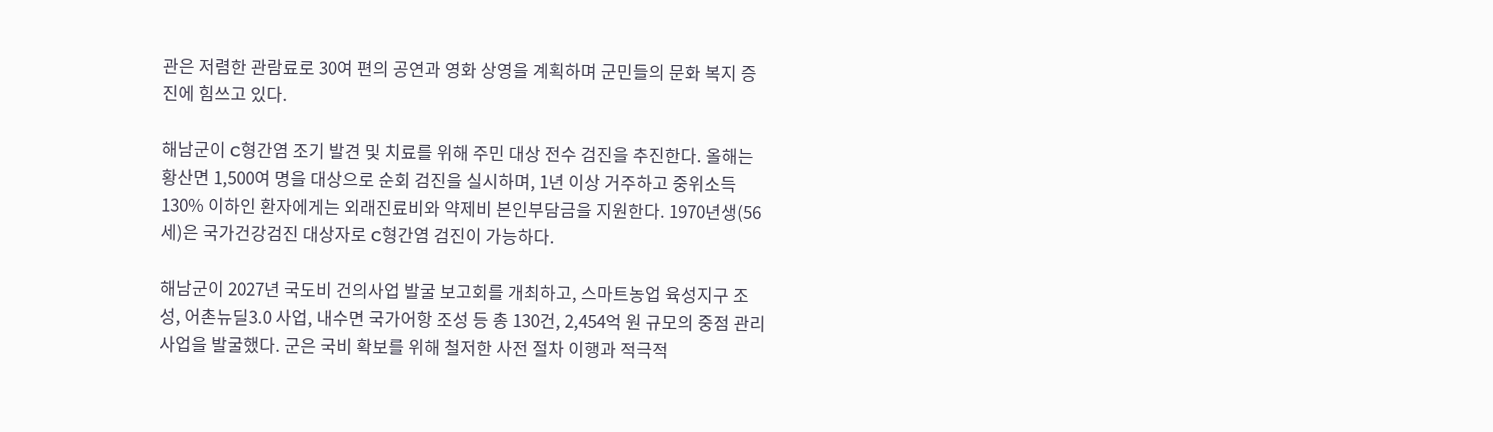관은 저렴한 관람료로 30여 편의 공연과 영화 상영을 계획하며 군민들의 문화 복지 증진에 힘쓰고 있다.

해남군이 C형간염 조기 발견 및 치료를 위해 주민 대상 전수 검진을 추진한다. 올해는 황산면 1,500여 명을 대상으로 순회 검진을 실시하며, 1년 이상 거주하고 중위소득 130% 이하인 환자에게는 외래진료비와 약제비 본인부담금을 지원한다. 1970년생(56세)은 국가건강검진 대상자로 C형간염 검진이 가능하다.

해남군이 2027년 국도비 건의사업 발굴 보고회를 개최하고, 스마트농업 육성지구 조성, 어촌뉴딜3.0 사업, 내수면 국가어항 조성 등 총 130건, 2,454억 원 규모의 중점 관리 사업을 발굴했다. 군은 국비 확보를 위해 철저한 사전 절차 이행과 적극적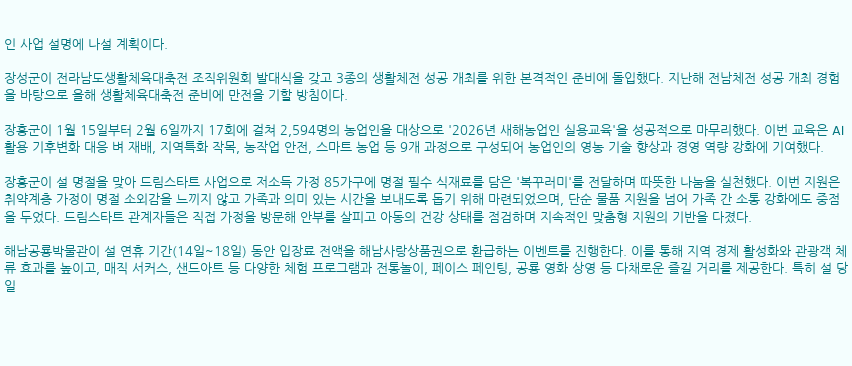인 사업 설명에 나설 계획이다.

장성군이 전라남도생활체육대축전 조직위원회 발대식을 갖고 3종의 생활체전 성공 개최를 위한 본격적인 준비에 돌입했다. 지난해 전남체전 성공 개최 경험을 바탕으로 올해 생활체육대축전 준비에 만전을 기할 방침이다.

장흥군이 1월 15일부터 2월 6일까지 17회에 걸쳐 2,594명의 농업인을 대상으로 '2026년 새해농업인 실용교육'을 성공적으로 마무리했다. 이번 교육은 AI 활용 기후변화 대응 벼 재배, 지역특화 작목, 농작업 안전, 스마트 농업 등 9개 과정으로 구성되어 농업인의 영농 기술 향상과 경영 역량 강화에 기여했다.

장흥군이 설 명절을 맞아 드림스타트 사업으로 저소득 가정 85가구에 명절 필수 식재료를 담은 '복꾸러미'를 전달하며 따뜻한 나눔을 실천했다. 이번 지원은 취약계층 가정이 명절 소외감을 느끼지 않고 가족과 의미 있는 시간을 보내도록 돕기 위해 마련되었으며, 단순 물품 지원을 넘어 가족 간 소통 강화에도 중점을 두었다. 드림스타트 관계자들은 직접 가정을 방문해 안부를 살피고 아동의 건강 상태를 점검하며 지속적인 맞춤형 지원의 기반을 다졌다.

해남공룡박물관이 설 연휴 기간(14일~18일) 동안 입장료 전액을 해남사랑상품권으로 환급하는 이벤트를 진행한다. 이를 통해 지역 경제 활성화와 관광객 체류 효과를 높이고, 매직 서커스, 샌드아트 등 다양한 체험 프로그램과 전통놀이, 페이스 페인팅, 공룡 영화 상영 등 다채로운 즐길 거리를 제공한다. 특히 설 당일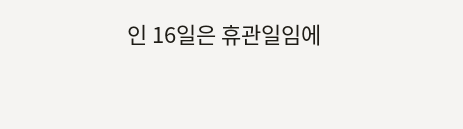인 16일은 휴관일임에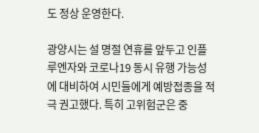도 정상 운영한다.

광양시는 설 명절 연휴를 앞두고 인플루엔자와 코로나19 동시 유행 가능성에 대비하여 시민들에게 예방접종을 적극 권고했다. 특히 고위험군은 중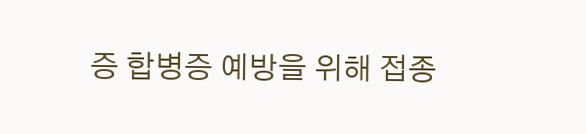증 합병증 예방을 위해 접종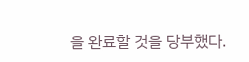을 완료할 것을 당부했다.